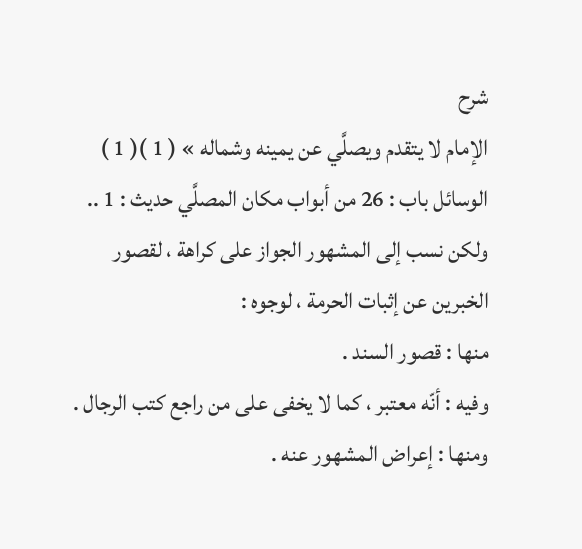شرح
الإمام لا يتقدم ويصلَّي عن يمينه وشماله » ( 1 )( 1 ) الوسائل باب : 26 من أبواب مكان المصلَّي حديث : 1 ..
ولكن نسب إلى المشهور الجواز على كراهة ، لقصور الخبرين عن إثبات الحرمة ، لوجوه :
منها : قصور السند .
وفيه : أنّه معتبر ، كما لا يخفى على من راجع كتب الرجال .
ومنها : إعراض المشهور عنه .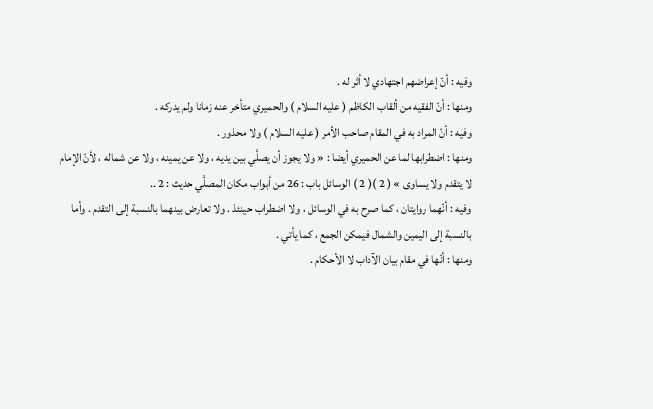وفيه : أنّ إعراضهم اجتهادي لا أثر له .
ومنها : أنّ الفقيه من ألقاب الكاظم ( عليه السلام ) والحميري متأخر عنه زمانا ولم يدركه .
وفيه : أنّ المراد به في المقام صاحب الأمر ( عليه السلام ) ولا محذور .
ومنها : اضطرابها لما عن الحميري أيضا : « ولا يجوز أن يصلَّي بين يديه ، ولا عن يمينه ، ولا عن شماله ، لأنّ الإمام لا يتقدم ولا يساوى » ( 2 )( 2 ) الوسائل باب : 26 من أبواب مكان المصلَّي حديث : 2 ..
وفيه : أنّهما روايتان ، كما صرح به في الوسائل ، ولا اضطراب حينئذ . ولا تعارض بينهما بالنسبة إلى التقدم . وأما بالنسبة إلى اليمين والشمال فيمكن الجمع ، كما يأتي .
ومنها : أنّها في مقام بيان الآداب لا الأحكام .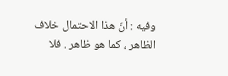وفيه : أنّ هذا الاحتمال خلاف الظاهر ، كما هو ظاهر . فلا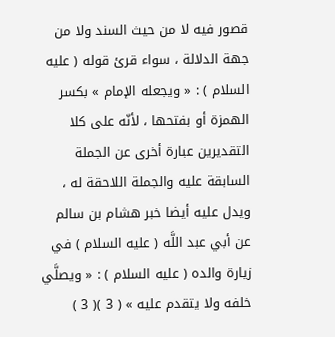قصور فيه لا من حيث السند ولا من جهة الدلالة ، سواء قرئ قوله ( عليه السلام ) : « ويجعله الإمام » بكسر الهمزة أو بفتحها ، لأنّه على كلا التقديرين عبارة أخرى عن الجملة السابقة عليه والجملة اللاحقة له ، ويدل عليه أيضا خبر هشام بن سالم عن أبي عبد اللَّه ( عليه السلام ) في زيارة والده ( عليه السلام ) : « ويصلَّي خلفه ولا يتقدم عليه » ( 3 )( 3 )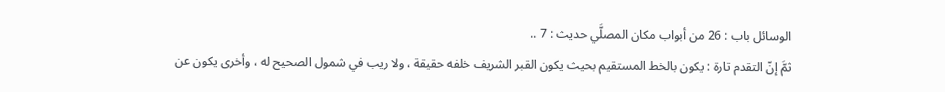الوسائل باب : 26 من أبواب مكان المصلَّي حديث : 7 ..
ثمَّ إنّ التقدم تارة : يكون بالخط المستقيم بحيث يكون القبر الشريف خلفه حقيقة ، ولا ريب في شمول الصحيح له ، وأخرى يكون عن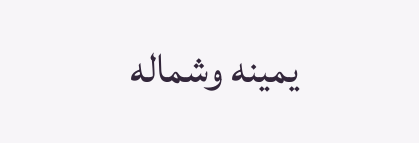يمينه وشماله